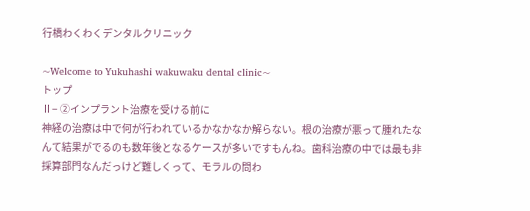行橋わくわくデンタルクリニック

~Welcome to Yukuhashi wakuwaku dental clinic~
トップ
Ⅱ− ②インプラント治療を受ける前に
神経の治療は中で何が行われているかなかなか解らない。根の治療が悪って腫れたなんて結果がでるのも数年後となるケースが多いですもんね。歯科治療の中では最も非採算部門なんだっけど難しくって、モラルの問わ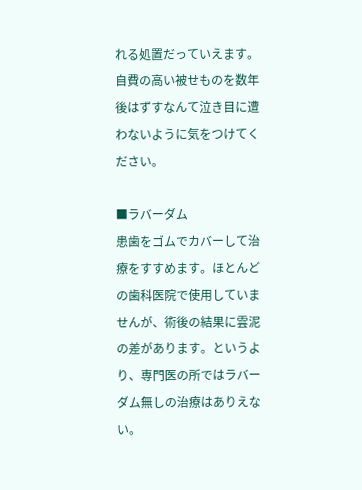れる処置だっていえます。自費の高い被せものを数年後はずすなんて泣き目に遭わないように気をつけてください。

■ラバーダム
患歯をゴムでカバーして治療をすすめます。ほとんどの歯科医院で使用していませんが、術後の結果に雲泥の差があります。というより、専門医の所ではラバーダム無しの治療はありえない。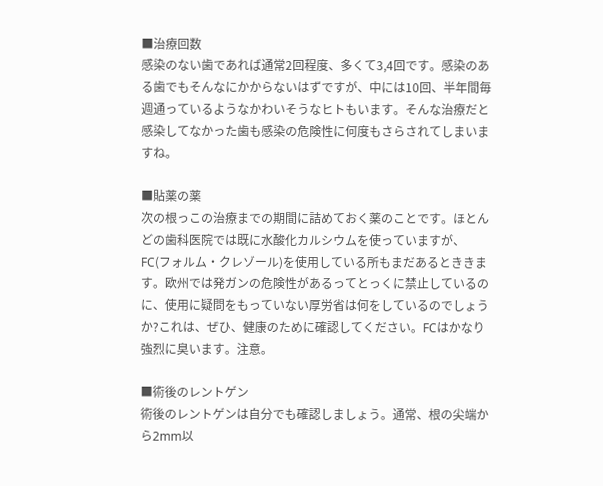■治療回数
感染のない歯であれば通常2回程度、多くて3,4回です。感染のある歯でもそんなにかからないはずですが、中には10回、半年間毎週通っているようなかわいそうなヒトもいます。そんな治療だと感染してなかった歯も感染の危険性に何度もさらされてしまいますね。

■貼薬の薬
次の根っこの治療までの期間に詰めておく薬のことです。ほとんどの歯科医院では既に水酸化カルシウムを使っていますが、FC(フォルム・クレゾール)を使用している所もまだあるとききます。欧州では発ガンの危険性があるってとっくに禁止しているのに、使用に疑問をもっていない厚労省は何をしているのでしょうか?これは、ぜひ、健康のために確認してください。FCはかなり強烈に臭います。注意。

■術後のレントゲン
術後のレントゲンは自分でも確認しましょう。通常、根の尖端から2mm以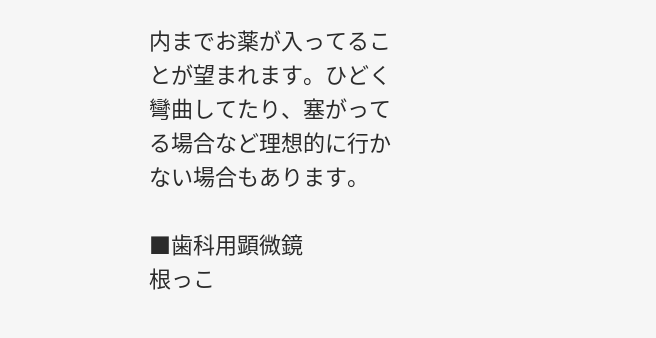内までお薬が入ってることが望まれます。ひどく彎曲してたり、塞がってる場合など理想的に行かない場合もあります。

■歯科用顕微鏡
根っこ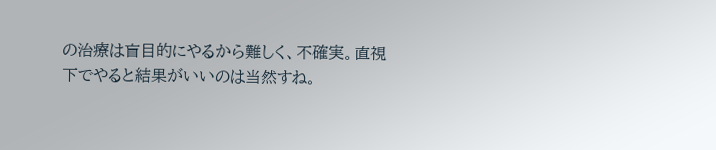の治療は盲目的にやるから難しく、不確実。直視下でやると結果がいいのは当然すね。